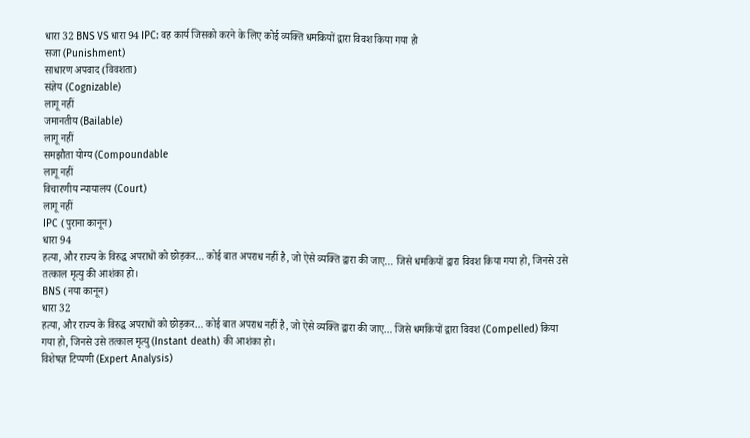धारा 32 BNS VS धारा 94 IPC: वह कार्य जिसको करने के लिए कोई व्यक्ति धमकियों द्वारा विवश किया गया हो
सजा (Punishment)
साधारण अपवाद (विवशता)
संज्ञेय (Cognizable)
लागू नहीं
जमानतीय (Bailable)
लागू नहीं
समझौता योग्य (Compoundable
लागू नहीं
विचारणीय न्यायालय (Court)
लागू नहीं
IPC (पुराना कानून)
धारा 94
हत्या, और राज्य के विरुद्ध अपराधों को छोड़कर… कोई बात अपराध नहीं है, जो ऐसे व्यक्ति द्वारा की जाए… जिसे धमकियों द्वारा विवश किया गया हो, जिनसे उसे तत्काल मृत्यु की आशंका हो।
BNS (नया कानून)
धारा 32
हत्या, और राज्य के विरुद्ध अपराधों को छोड़कर… कोई बात अपराध नहीं है, जो ऐसे व्यक्ति द्वारा की जाए… जिसे धमकियों द्वारा विवश (Compelled) किया गया हो, जिनसे उसे तत्काल मृत्यु (Instant death) की आशंका हो।
विशेषज्ञ टिप्पणी (Expert Analysis)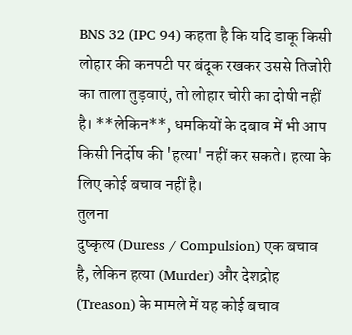BNS 32 (IPC 94) कहता है कि यदि डाकू किसी लोहार की कनपटी पर बंदूक रखकर उससे तिजोरी का ताला तुड़वाएं, तो लोहार चोरी का दोषी नहीं है। **लेकिन**, धमकियों के दबाव में भी आप किसी निर्दोष की 'हत्या' नहीं कर सकते। हत्या के लिए कोई बचाव नहीं है।
तुलना
दुष्कृत्य (Duress / Compulsion) एक बचाव है, लेकिन हत्या (Murder) और देशद्रोह (Treason) के मामले में यह कोई बचाव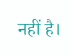नहीं है।